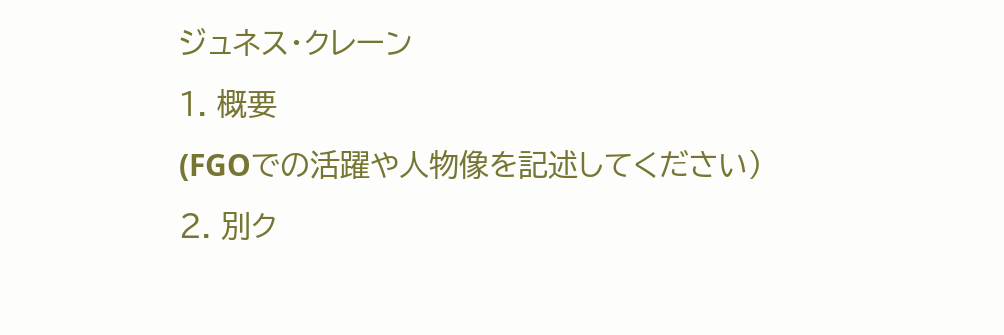ジュネス・クレーン
1. 概要
(FGOでの活躍や人物像を記述してください)
2. 別ク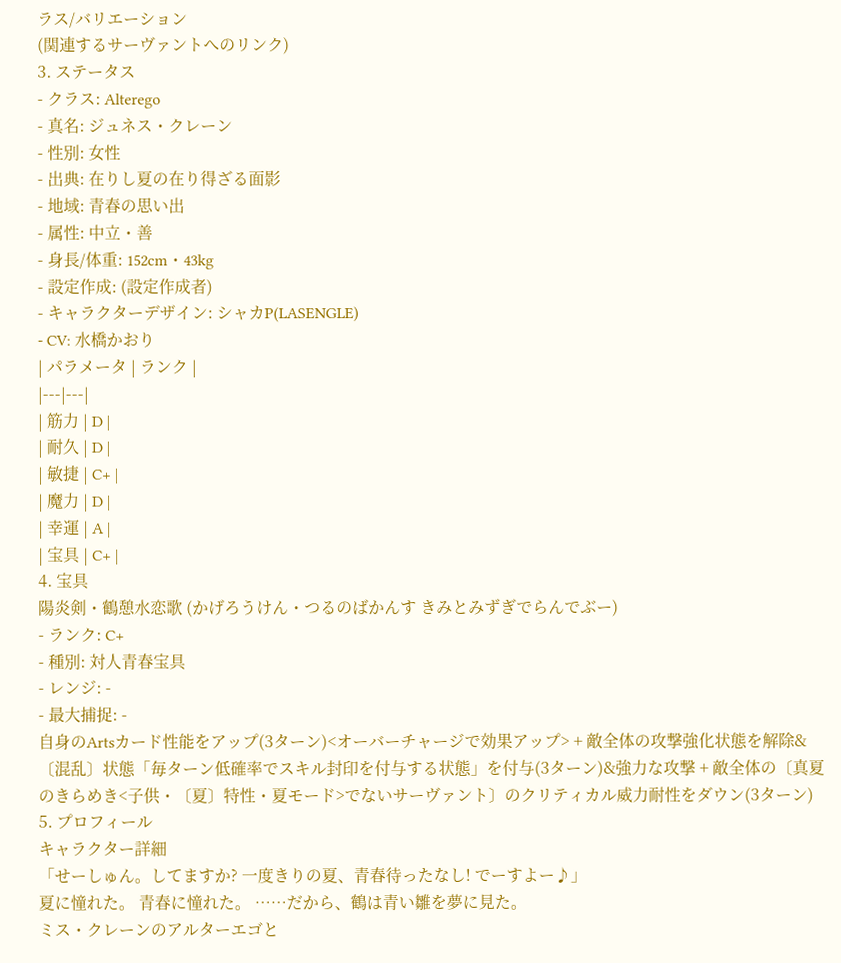ラス/バリエーション
(関連するサーヴァントへのリンク)
3. ステータス
- クラス: Alterego
- 真名: ジュネス・クレーン
- 性別: 女性
- 出典: 在りし夏の在り得ざる面影
- 地域: 青春の思い出
- 属性: 中立・善
- 身長/体重: 152cm・43kg
- 設定作成: (設定作成者)
- キャラクターデザイン: シャカP(LASENGLE)
- CV: 水橋かおり
| パラメータ | ランク |
|---|---|
| 筋力 | D |
| 耐久 | D |
| 敏捷 | C+ |
| 魔力 | D |
| 幸運 | A |
| 宝具 | C+ |
4. 宝具
陽炎剣・鶴憩水恋歌 (かげろうけん・つるのばかんす きみとみずぎでらんでぶー)
- ランク: C+
- 種別: 対人青春宝具
- レンジ: -
- 最大捕捉: -
自身のArtsカード性能をアップ(3ターン)<オーバーチャージで効果アップ> + 敵全体の攻撃強化状態を解除&〔混乱〕状態「毎ターン低確率でスキル封印を付与する状態」を付与(3ターン)&強力な攻撃 + 敵全体の〔真夏のきらめき<子供・〔夏〕特性・夏モード>でないサーヴァント〕のクリティカル威力耐性をダウン(3ターン)
5. プロフィール
キャラクター詳細
「せーしゅん。してますか? 一度きりの夏、青春待ったなし! でーすよー♪」
夏に憧れた。 青春に憧れた。 ……だから、鶴は青い雛を夢に見た。
ミス・クレーンのアルターエゴと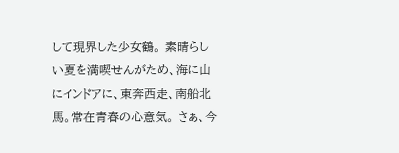して現界した少女鶴。 素晴らしい夏を満喫せんがため、海に山にインドアに、東奔西走、南船北馬。常在青春の心意気。 さぁ、今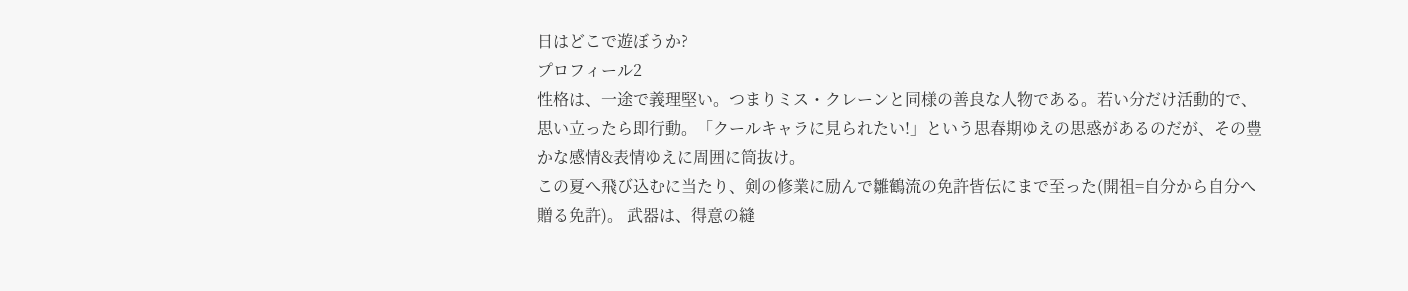日はどこで遊ぼうか?
プロフィール2
性格は、一途で義理堅い。つまりミス・クレーンと同様の善良な人物である。若い分だけ活動的で、思い立ったら即行動。「クールキャラに見られたい!」という思春期ゆえの思惑があるのだが、その豊かな感情&表情ゆえに周囲に筒抜け。
この夏へ飛び込むに当たり、剣の修業に励んで雛鶴流の免許皆伝にまで至った(開祖=自分から自分へ贈る免許)。 武器は、得意の縫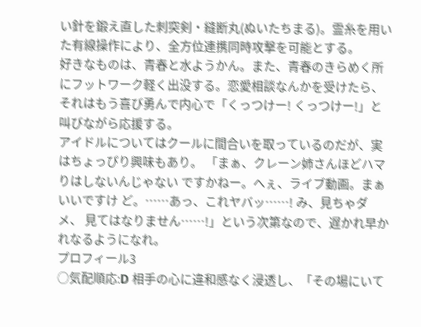い針を鍛え直した刺突剣・縫断丸(ぬいたちまる)。霊糸を用いた有線操作により、全方位連携同時攻撃を可能とする。
好きなものは、青春と水ようかん。また、青春のきらめく所にフットワーク軽く出没する。恋愛相談なんかを受けたら、それはもう喜び勇んで内心で「くっつけー! くっつけー!」と叫びながら応援する。
アイドルについてはクールに間合いを取っているのだが、実はちょっぴり興味もあり。 「まぁ、クレーン姉さんほどハマりはしないんじゃない ですかねー。へぇ、ライブ動画。まぁいいですけ ど。……あっ、これヤバッ……! み、見ちゃダメ、 見てはなりません……!」という次第なので、遅かれ早かれなるようになれ。
プロフィール3
○気配順応:D 相手の心に違和感なく浸透し、「その場にいて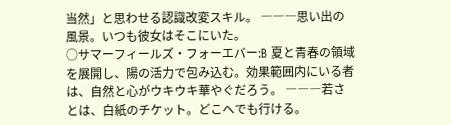当然」と思わせる認識改変スキル。 ―――思い出の風景。いつも彼女はそこにいた。
○サマーフィールズ・フォーエバー:B 夏と青春の領域を展開し、陽の活力で包み込む。効果範囲内にいる者は、自然と心がウキウキ華やぐだろう。 ―――若さとは、白紙のチケット。どこへでも行ける。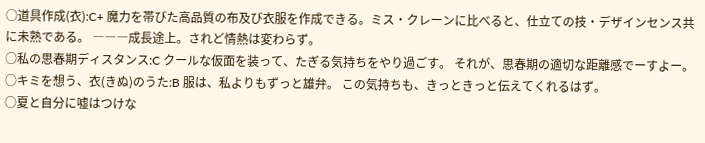○道具作成(衣):C+ 魔力を帯びた高品質の布及び衣服を作成できる。ミス・クレーンに比べると、仕立ての技・デザインセンス共に未熟である。 ―――成長途上。されど情熱は変わらず。
○私の思春期ディスタンス:C クールな仮面を装って、たぎる気持ちをやり過ごす。 それが、思春期の適切な距離感でーすよー。
○キミを想う、衣(きぬ)のうた:B 服は、私よりもずっと雄弁。 この気持ちも、きっときっと伝えてくれるはず。
○夏と自分に嘘はつけな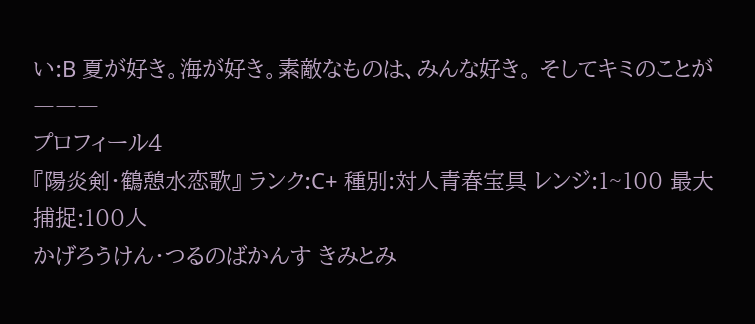い:B 夏が好き。海が好き。素敵なものは、みんな好き。 そしてキミのことが―――
プロフィール4
『陽炎剣・鶴憩水恋歌』 ランク:C+ 種別:対人青春宝具 レンジ:1~100 最大捕捉:100人
かげろうけん・つるのばかんす きみとみ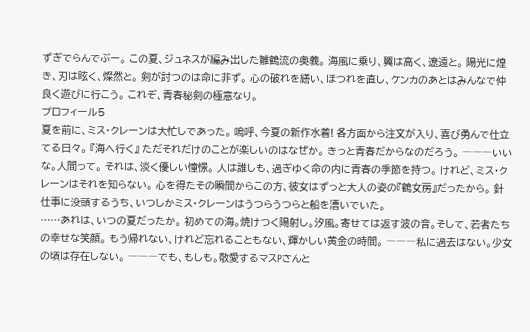ずぎでらんでぶー。 この夏、ジュネスが編み出した雛鶴流の奥義。 海風に乗り、翼は高く、遼遠と。 陽光に煌き、刃は眩く、燦然と。 剣が討つのは命に非ず。 心の破れを繕い、ほつれを直し、ケンカのあとはみんなで仲良く遊びに行こう。 これぞ、青春秘剣の極意なり。
プロフィール5
夏を前に、ミス・クレーンは大忙しであった。 嗚呼、今夏の新作水着! 各方面から注文が入り、喜び勇んで仕立てる日々。 『海へ行く』 ただそれだけのことが楽しいのはなぜか。 きっと青春だからなのだろう。 ―――いいな。人間って。 それは、淡く優しい憧憬。 人は誰しも、過ぎゆく命の内に青春の季節を持つ。 けれど、ミス・クレーンはそれを知らない。 心を得たその瞬間からこの方、彼女はずっと大人の姿の『鶴女房』だったから。 針仕事に没頭するうち、いつしかミス・クレーンはうつらうつらと船を漕いでいた。
……あれは、いつの夏だったか。 初めての海。焼けつく陽射し。汐風。寄せては返す波の音。そして、若者たちの幸せな笑顔。 もう帰れない、けれど忘れることもない、輝かしい黄金の時間。 ―――私に過去はない。少女の頃は存在しない。 ―――でも、もしも。敬愛するマスPさんと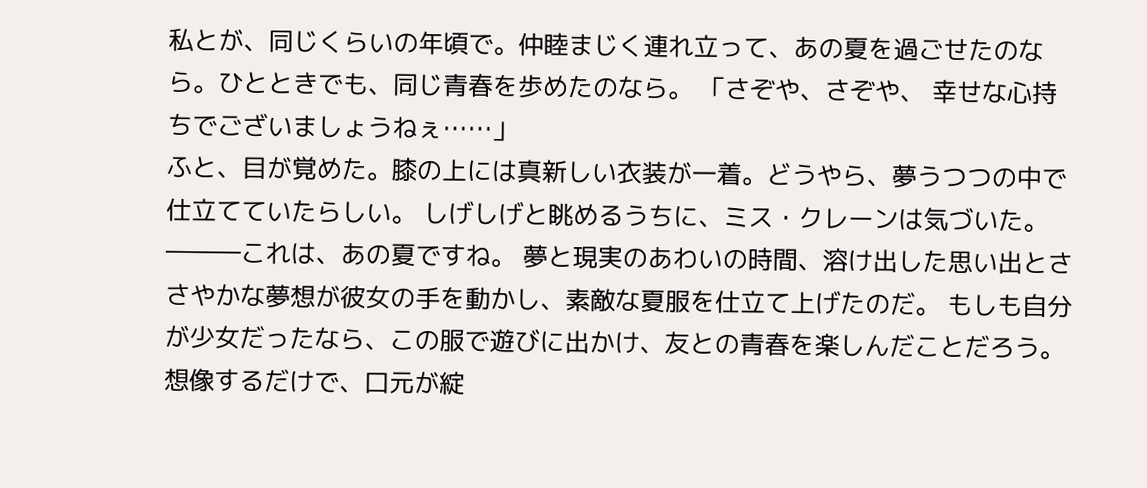私とが、同じくらいの年頃で。仲睦まじく連れ立って、あの夏を過ごせたのなら。ひとときでも、同じ青春を歩めたのなら。 「さぞや、さぞや、 幸せな心持ちでございましょうねぇ……」
ふと、目が覚めた。膝の上には真新しい衣装が一着。どうやら、夢うつつの中で仕立てていたらしい。 しげしげと眺めるうちに、ミス・クレーンは気づいた。 ―――これは、あの夏ですね。 夢と現実のあわいの時間、溶け出した思い出とささやかな夢想が彼女の手を動かし、素敵な夏服を仕立て上げたのだ。 もしも自分が少女だったなら、この服で遊びに出かけ、友との青春を楽しんだことだろう。 想像するだけで、口元が綻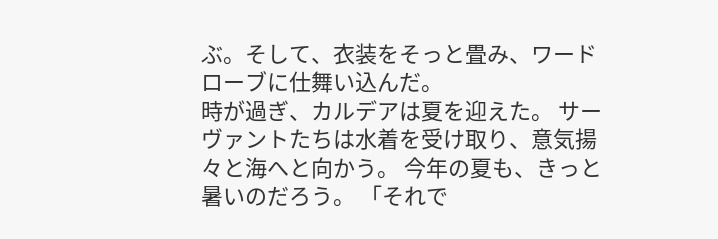ぶ。そして、衣装をそっと畳み、ワードローブに仕舞い込んだ。
時が過ぎ、カルデアは夏を迎えた。 サーヴァントたちは水着を受け取り、意気揚々と海へと向かう。 今年の夏も、きっと暑いのだろう。 「それで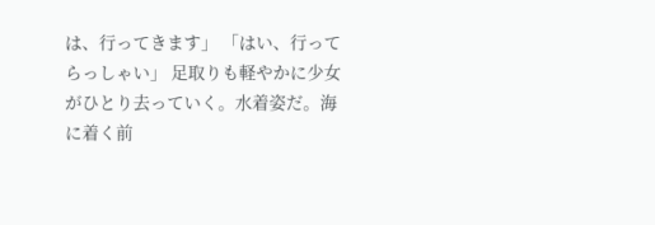は、行ってきます」 「はい、行ってらっしゃい」 足取りも軽やかに少女がひとり去っていく。水着姿だ。海に着く前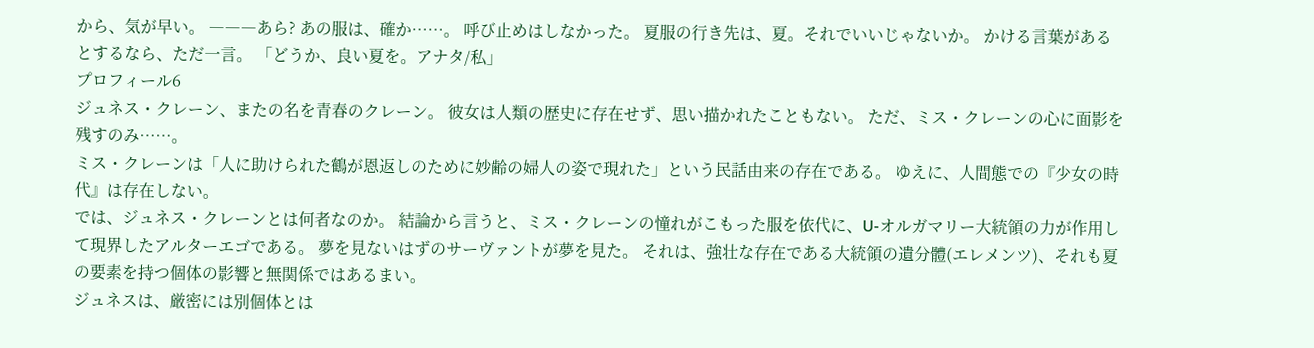から、気が早い。 ―――あら? あの服は、確か……。 呼び止めはしなかった。 夏服の行き先は、夏。それでいいじゃないか。 かける言葉があるとするなら、ただ一言。 「どうか、良い夏を。アナタ/私」
プロフィール6
ジュネス・クレーン、またの名を青春のクレーン。 彼女は人類の歴史に存在せず、思い描かれたこともない。 ただ、ミス・クレーンの心に面影を残すのみ……。
ミス・クレーンは「人に助けられた鶴が恩返しのために妙齢の婦人の姿で現れた」という民話由来の存在である。 ゆえに、人間態での『少女の時代』は存在しない。
では、ジュネス・クレーンとは何者なのか。 結論から言うと、ミス・クレーンの憧れがこもった服を依代に、U-オルガマリー大統領の力が作用して現界したアルターエゴである。 夢を見ないはずのサーヴァントが夢を見た。 それは、強壮な存在である大統領の遺分體(エレメンツ)、それも夏の要素を持つ個体の影響と無関係ではあるまい。
ジュネスは、厳密には別個体とは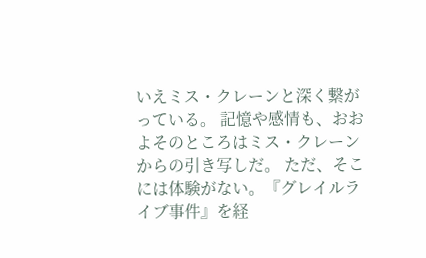いえミス・クレーンと深く繋がっている。 記憶や感情も、おおよそのところはミス・クレーンからの引き写しだ。 ただ、そこには体験がない。『グレイルライブ事件』を経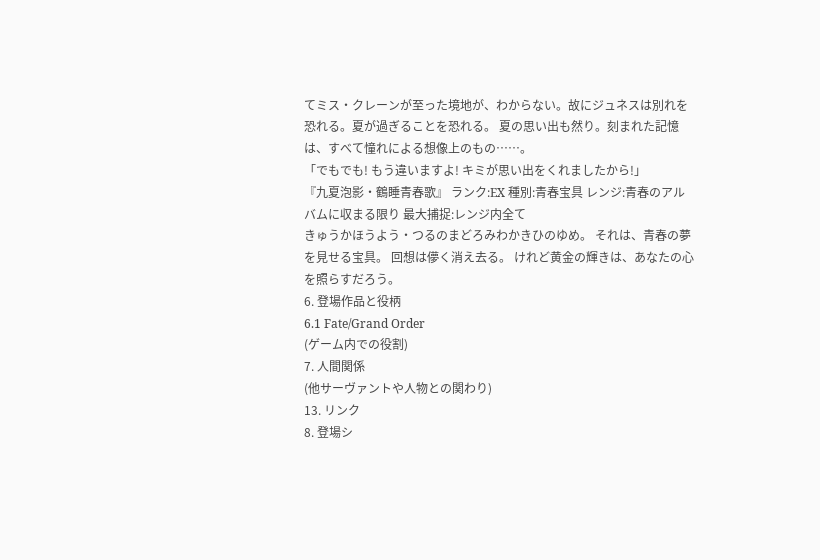てミス・クレーンが至った境地が、わからない。故にジュネスは別れを恐れる。夏が過ぎることを恐れる。 夏の思い出も然り。刻まれた記憶は、すべて憧れによる想像上のもの……。
「でもでも! もう違いますよ! キミが思い出をくれましたから!」
『九夏泡影・鶴睡青春歌』 ランク:EX 種別:青春宝具 レンジ:青春のアルバムに収まる限り 最大捕捉:レンジ内全て
きゅうかほうよう・つるのまどろみわかきひのゆめ。 それは、青春の夢を見せる宝具。 回想は儚く消え去る。 けれど黄金の輝きは、あなたの心を照らすだろう。
6. 登場作品と役柄
6.1 Fate/Grand Order
(ゲーム内での役割)
7. 人間関係
(他サーヴァントや人物との関わり)
13. リンク
8. 登場シ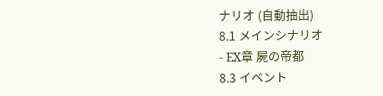ナリオ (自動抽出)
8.1 メインシナリオ
- EX章 屍の帝都
8.3 イベント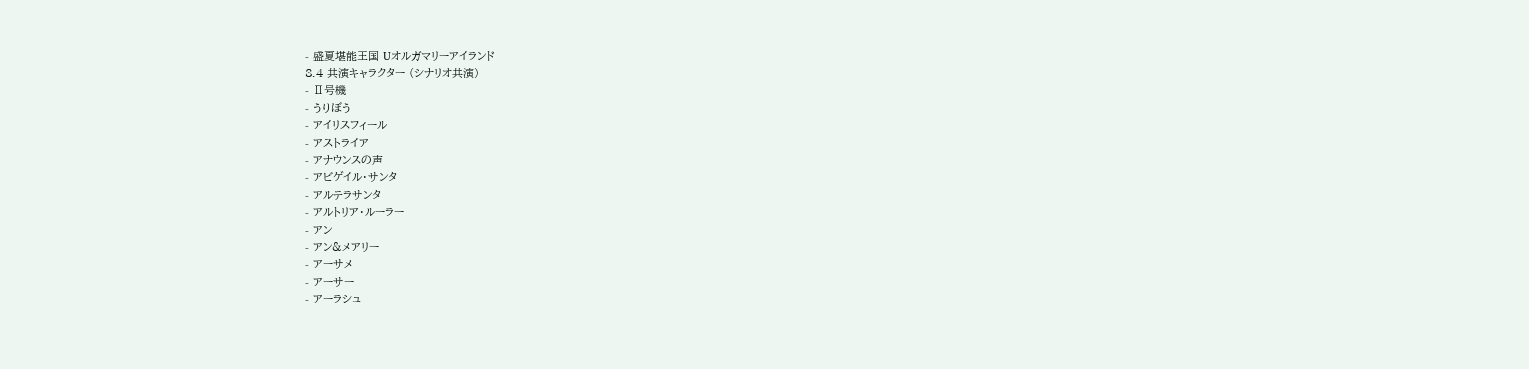- 盛夏堪能王国 Uオルガマリーアイランド
8.4 共演キャラクター (シナリオ共演)
- Ⅱ号機
- うりぼう
- アイリスフィール
- アストライア
- アナウンスの声
- アビゲイル・サンタ
- アルテラサンタ
- アルトリア・ルーラー
- アン
- アン&メアリー
- アーサメ
- アーサー
- アーラシュ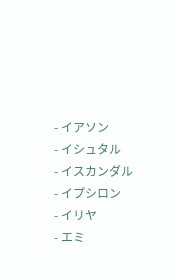- イアソン
- イシュタル
- イスカンダル
- イプシロン
- イリヤ
- エミ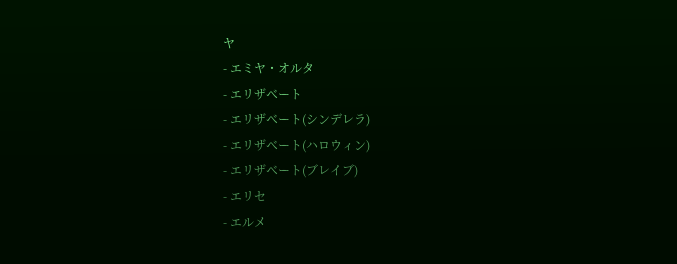ヤ
- エミヤ・オルタ
- エリザベート
- エリザベート(シンデレラ)
- エリザベート(ハロウィン)
- エリザベート(ブレイブ)
- エリセ
- エルメ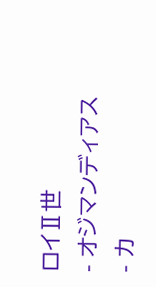ロイⅡ世
- オジマンディアス
- カ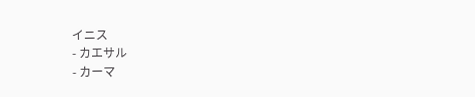イニス
- カエサル
- カーマ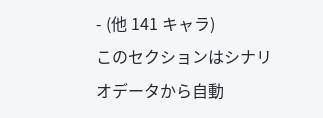- (他 141 キャラ)
このセクションはシナリオデータから自動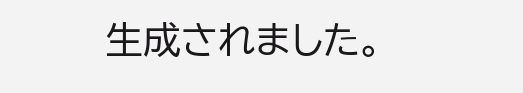生成されました。